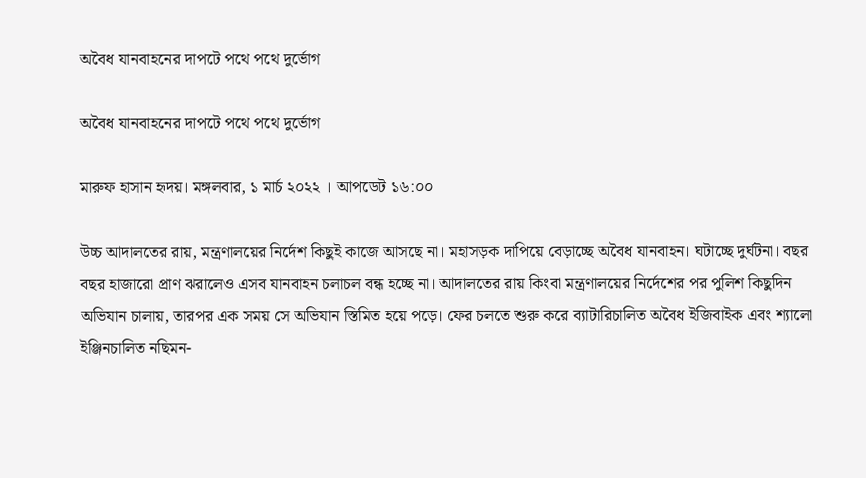অবৈধ যানবাহনের দাপটে পথে পথে দুর্ভোগ

অবৈধ যানবাহনের দাপটে পথে পথে দুর্ভোগ

মারুফ হাসান হৃদয়। মঙ্গলবার, ১ মার্চ ২০২২ । আপডেট ১৬:০০

উচ্চ আদালতের রায়, মন্ত্রণালয়ের নির্দেশ কিছুই কাজে আসছে না। মহাসড়ক দাপিয়ে বেড়াচ্ছে অবৈধ যানবাহন। ঘটাচ্ছে দুর্ঘটনা। বছর বছর হাজারো প্রাণ ঝরালেও এসব যানবাহন চলাচল বন্ধ হচ্ছে না। আদালতের রায় কিংবা মন্ত্রণালয়ের নির্দেশের পর পুলিশ কিছুদিন অভিযান চালায়, তারপর এক সময় সে অভিযান স্তিমিত হয়ে পড়ে। ফের চলতে শুরু করে ব্যাটারিচালিত অবৈধ ইজিবাইক এবং শ্যালো ইঞ্জিনচালিত নছিমন-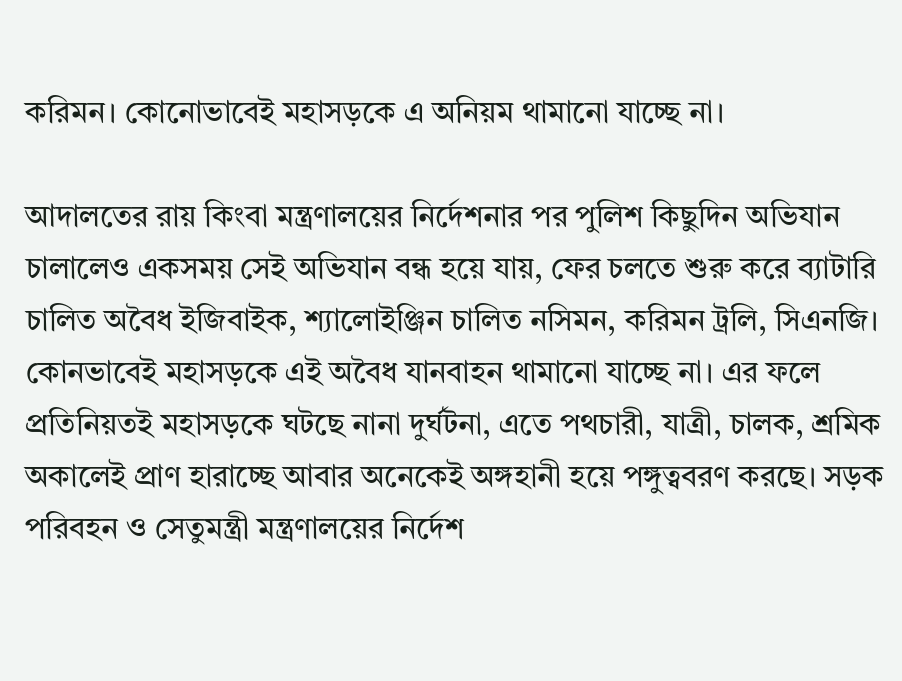করিমন। কোনোভাবেই মহাসড়কে এ অনিয়ম থামানো যাচ্ছে না।

আদালতের রায় কিংবা মন্ত্রণালয়ের নির্দেশনার পর পুলিশ কিছুদিন অভিযান চালালেও একসময় সেই অভিযান বন্ধ হয়ে যায়, ফের চলতে শুরু করে ব্যাটারি চালিত অবৈধ ইজিবাইক, শ্যালোইঞ্জিন চালিত নসিমন, করিমন ট্রলি, সিএনজি। কোনভাবেই মহাসড়কে এই অবৈধ যানবাহন থামানো যাচ্ছে না। এর ফলে প্রতিনিয়তই মহাসড়কে ঘটছে নানা দুর্ঘটনা, এতে পথচারী, যাত্রী, চালক, শ্রমিক অকালেই প্রাণ হারাচ্ছে আবার অনেকেই অঙ্গহানী হয়ে পঙ্গুত্ববরণ করছে। সড়ক পরিবহন ও সেতুমন্ত্রী মন্ত্রণালয়ের নির্দেশ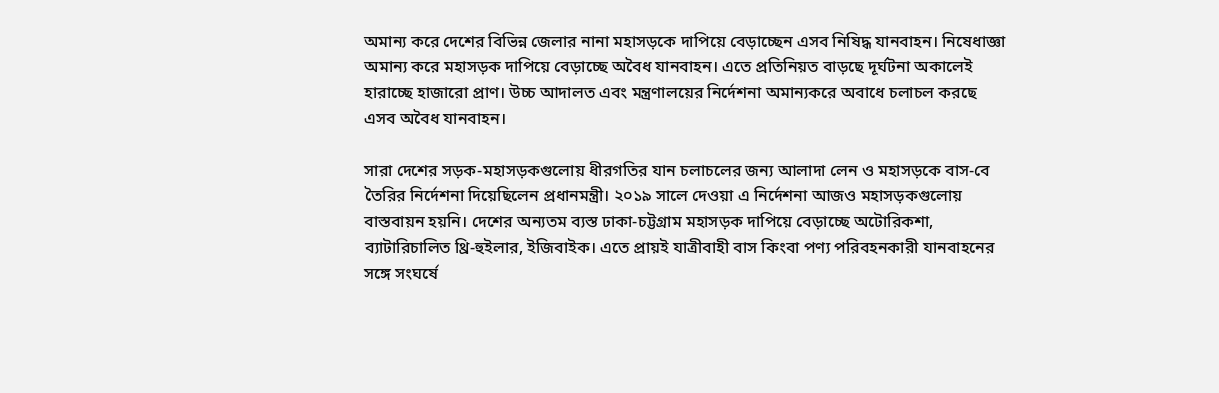অমান্য করে দেশের বিভিন্ন জেলার নানা মহাসড়কে দাপিয়ে বেড়াচ্ছেন এসব নিষিদ্ধ যানবাহন। নিষেধাজ্ঞা অমান্য করে মহাসড়ক দাপিয়ে বেড়াচ্ছে অবৈধ যানবাহন। এতে প্রতিনিয়ত বাড়ছে দূর্ঘটনা অকালেই হারাচ্ছে হাজারো প্রাণ। উচ্চ আদালত এবং মন্ত্রণালয়ের নির্দেশনা অমান্যকরে অবাধে চলাচল করছে এসব অবৈধ যানবাহন।

সারা দেশের সড়ক-মহাসড়কগুলোয় ধীরগতির যান চলাচলের জন্য আলাদা লেন ও মহাসড়কে বাস-বে তৈরির নির্দেশনা দিয়েছিলেন প্রধানমন্ত্রী। ২০১৯ সালে দেওয়া এ নির্দেশনা আজও মহাসড়কগুলোয় বাস্তবায়ন হয়নি। দেশের অন্যতম ব্যস্ত ঢাকা-চট্টগ্রাম মহাসড়ক দাপিয়ে বেড়াচ্ছে অটোরিকশা, ব্যাটারিচালিত থ্রি-হুইলার, ইজিবাইক। এতে প্রায়ই যাত্রীবাহী বাস কিংবা পণ্য পরিবহনকারী যানবাহনের সঙ্গে সংঘর্ষে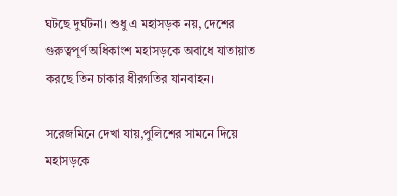ঘটছে দুর্ঘটনা। শুধু এ মহাসড়ক নয়, দেশের গুরুত্বপূর্ণ অধিকাংশ মহাসড়কে অবাধে যাতায়াত করছে তিন চাকার ধীরগতির যানবাহন।

সরেজমিনে দেখা যায়,পুলিশের সামনে দিয়ে মহাসড়কে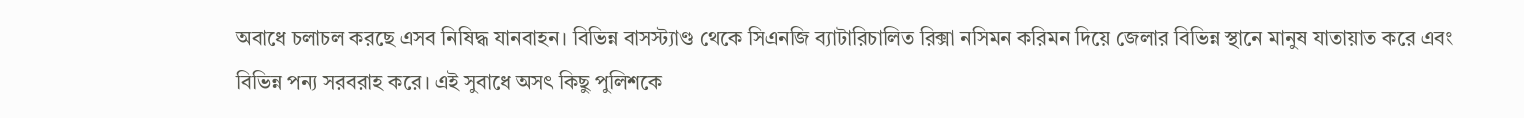অবাধে চলাচল করছে এসব নিষিদ্ধ যানবাহন। বিভিন্ন বাসস্ট্যাণ্ড থেকে সিএনজি ব্যাটারিচালিত রিক্সা নসিমন করিমন দিয়ে জেলার বিভিন্ন স্থানে মানুষ যাতায়াত করে এবং বিভিন্ন পন্য সরবরাহ করে। এই সুবাধে অসৎ কিছু পুলিশকে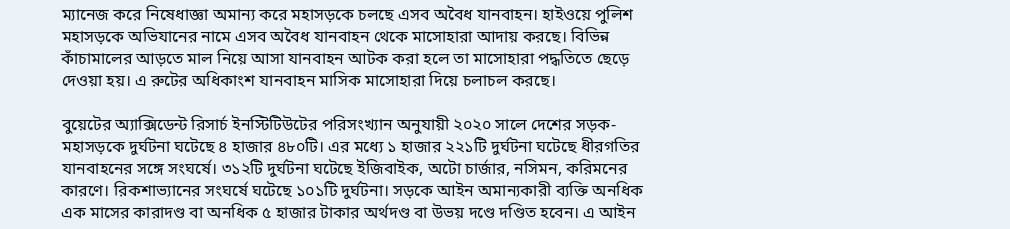ম্যানেজ করে নিষেধাজ্ঞা অমান্য করে মহাসড়কে চলছে এসব অবৈধ যানবাহন। হাইওয়ে পুলিশ মহাসড়কে অভিযানের নামে এসব অবৈধ যানবাহন থেকে মাসোহারা আদায় করছে। বিভিন্ন কাঁচামালের আড়তে মাল নিয়ে আসা যানবাহন আটক করা হলে তা মাসোহারা পদ্ধতিতে ছেড়ে দেওয়া হয়। এ রুটের অধিকাংশ যানবাহন মাসিক মাসোহারা দিয়ে চলাচল করছে।

বুয়েটের অ্যাক্সিডেন্ট রিসার্চ ইনস্টিটিউটের পরিসংখ্যান অনুযায়ী ২০২০ সালে দেশের সড়ক-মহাসড়কে দুর্ঘটনা ঘটেছে ৪ হাজার ৪৮০টি। এর মধ্যে ১ হাজার ২২১টি দুর্ঘটনা ঘটেছে ধীরগতির যানবাহনের সঙ্গে সংঘর্ষে। ৩১২টি দুর্ঘটনা ঘটেছে ইজিবাইক, অটো চার্জার, নসিমন, করিমনের কারণে। রিকশাভ্যানের সংঘর্ষে ঘটেছে ১০১টি দুর্ঘটনা। সড়কে আইন অমান্যকারী ব্যক্তি অনধিক এক মাসের কারাদণ্ড বা অনধিক ৫ হাজার টাকার অর্থদণ্ড বা উভয় দণ্ডে দণ্ডিত হবেন। এ আইন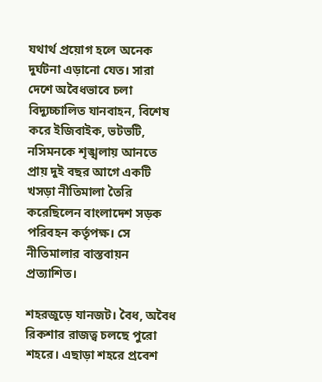যথার্থ প্রয়োগ হলে অনেক দুর্ঘটনা এড়ানো যেত। সারা দেশে অবৈধভাবে চলা বিদ্যুচ্চালিত যানবাহন, বিশেষ করে ইজিবাইক, ভটভটি, নসিমনকে শৃঙ্খলায় আনতে প্রায় দুই বছর আগে একটি খসড়া নীতিমালা তৈরি করেছিলেন বাংলাদেশ সড়ক পরিবহন কর্তৃপক্ষ। সে নীতিমালার বাস্তবায়ন প্রত্যাশিত।

শহরজুড়ে যানজট। বৈধ, অবৈধ রিকশার রাজত্ব চলছে পুরো শহরে। এছাড়া শহরে প্রবেশ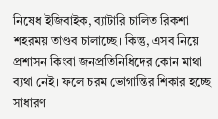নিষেধ ইজিবাইক, ব্যাটারি চালিত রিকশা শহরময় তাণ্ডব চালাচ্ছে। কিন্তু, এসব নিয়ে প্রশাসন কিংবা জনপ্রতিনিধিদের কোন মাথা ব্যথা নেই। ফলে চরম ভোগান্তির শিকার হচ্ছে সাধারণ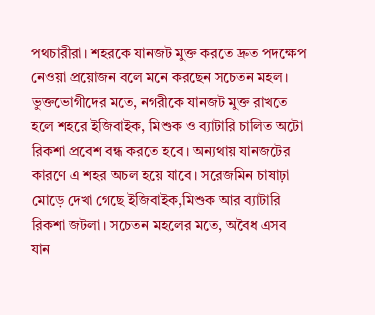পথচারীরা। শহরকে যানজট মুক্ত করতে দ্রুত পদক্ষেপ নেওয়া প্রয়োজন বলে মনে করছেন সচেতন মহল। ভুক্তভোগীদের মতে, নগরীকে যানজট মুক্ত রাখতে হলে শহরে ইজিবাইক, মিশুক ও ব্যাটারি চালিত অটো রিকশা প্রবেশ বন্ধ করতে হবে। অন্যথায় যানজটের কারণে এ শহর অচল হয়ে যাবে। সরেজমিন চাষাঢ়া মোড়ে দেখা গেছে ইজিবাইক,মিশুক আর ব্যাটারি রিকশা জটলা। সচেতন মহলের মতে, অবৈধ এসব যান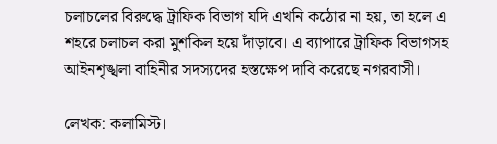চলাচলের বিরুদ্ধে ট্রাফিক বিভাগ যদি এখনি কঠোর না হয়, তা হলে এ শহরে চলাচল করা মুশকিল হয়ে দাঁড়াবে। এ ব্যাপারে ট্রাফিক বিভাগসহ আইনশৃঙ্খলা বাহিনীর সদস্যদের হস্তক্ষেপ দাবি করেছে নগরবাসী।

লেখক: কলামিস্ট।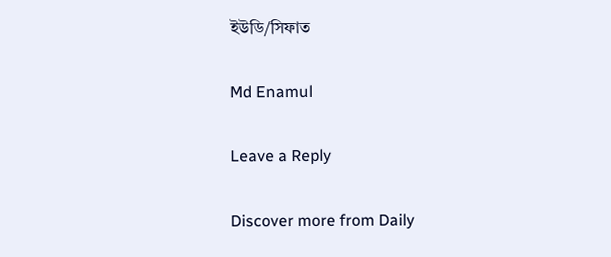ইউডি/সিফাত

Md Enamul

Leave a Reply

Discover more from Daily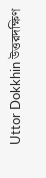Uttor Dokkhin উত্তরদক্ষিণ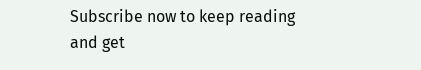Subscribe now to keep reading and get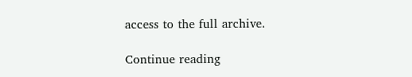access to the full archive.

Continue reading